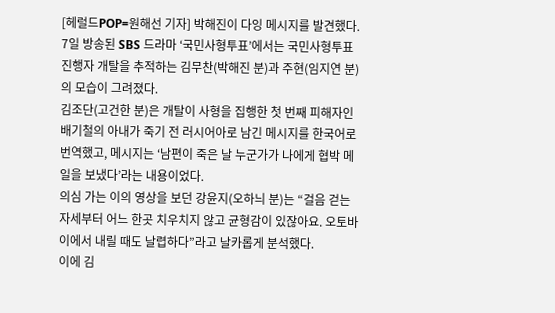[헤럴드POP=원해선 기자] 박해진이 다잉 메시지를 발견했다.
7일 방송된 SBS 드라마 ‘국민사형투표’에서는 국민사형투표 진행자 개탈을 추적하는 김무찬(박해진 분)과 주현(임지연 분)의 모습이 그려졌다.
김조단(고건한 분)은 개탈이 사형을 집행한 첫 번째 피해자인 배기철의 아내가 죽기 전 러시어아로 남긴 메시지를 한국어로 번역했고, 메시지는 ‘남편이 죽은 날 누군가가 나에게 협박 메일을 보냈다’라는 내용이었다.
의심 가는 이의 영상을 보던 강윤지(오하늬 분)는 “걸음 걷는 자세부터 어느 한곳 치우치지 않고 균형감이 있잖아요. 오토바이에서 내릴 때도 날렵하다”라고 날카롭게 분석했다.
이에 김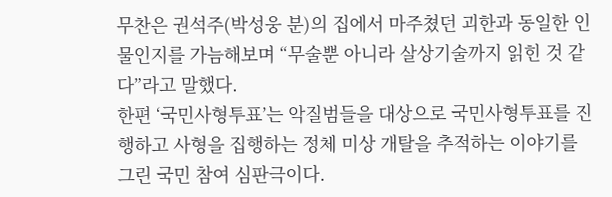무찬은 권석주(박성웅 분)의 집에서 마주쳤던 괴한과 동일한 인물인지를 가늠해보며 “무술뿐 아니라 살상기술까지 읽힌 것 같다”라고 말했다.
한편 ‘국민사형투표’는 악질범들을 대상으로 국민사형투표를 진행하고 사형을 집행하는 정체 미상 개탈을 추적하는 이야기를 그린 국민 참여 심판극이다.